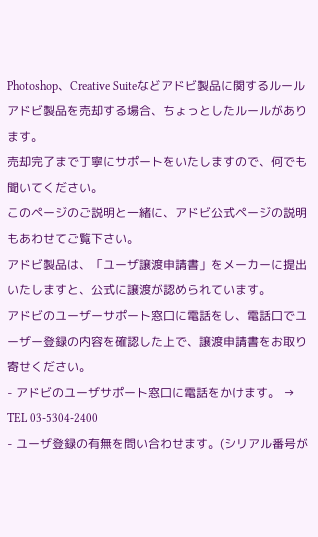Photoshop、Creative Suiteなどアドビ製品に関するルール
アドビ製品を売却する場合、ちょっとしたルールがあります。
売却完了まで丁寧にサポートをいたしますので、何でも聞いてください。
このページのご説明と一緒に、アドビ公式ページの説明もあわせてご覧下さい。
アドビ製品は、「ユーザ譲渡申請書」をメーカーに提出いたしますと、公式に譲渡が認められています。
アドビのユーザーサポート窓口に電話をし、電話口でユーザー登録の内容を確認した上で、譲渡申請書をお取り寄せください。
- アドビのユーザサポート窓口に電話をかけます。 → TEL 03-5304-2400
- ユーザ登録の有無を問い合わせます。(シリアル番号が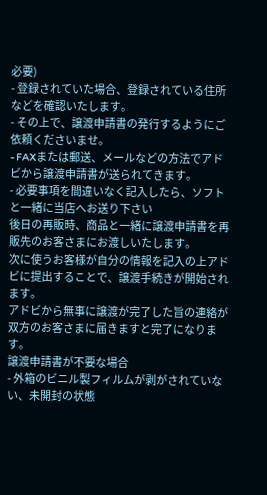必要)
- 登録されていた場合、登録されている住所などを確認いたします。
- その上で、譲渡申請書の発行するようにご依頼くださいませ。
- FAXまたは郵送、メールなどの方法でアドビから譲渡申請書が送られてきます。
- 必要事項を間違いなく記入したら、ソフトと一緒に当店へお送り下さい
後日の再販時、商品と一緒に譲渡申請書を再販先のお客さまにお渡しいたします。
次に使うお客様が自分の情報を記入の上アドビに提出することで、譲渡手続きが開始されます。
アドビから無事に譲渡が完了した旨の連絡が双方のお客さまに届きますと完了になります。
譲渡申請書が不要な場合
- 外箱のビニル製フィルムが剥がされていない、未開封の状態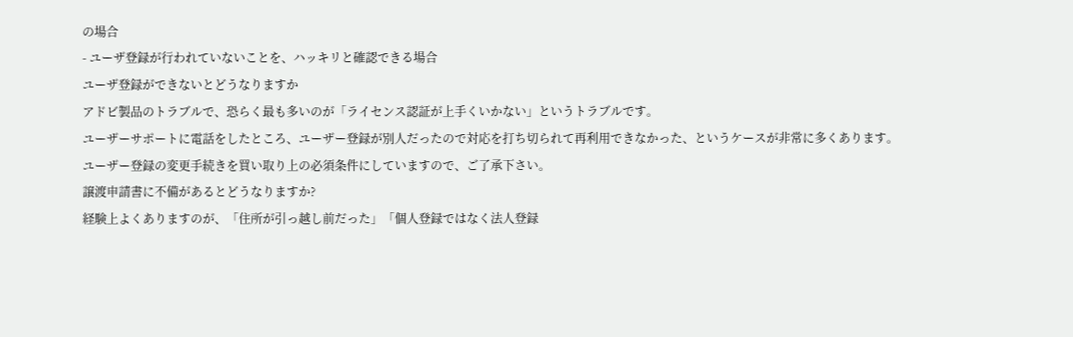の場合
- ユーザ登録が行われていないことを、ハッキリと確認できる場合
ユーザ登録ができないとどうなりますか
アドビ製品のトラブルで、恐らく最も多いのが「ライセンス認証が上手くいかない」というトラブルです。
ユーザーサポートに電話をしたところ、ユーザー登録が別人だったので対応を打ち切られて再利用できなかった、というケースが非常に多くあります。
ユーザー登録の変更手続きを買い取り上の必須条件にしていますので、ご了承下さい。
譲渡申請書に不備があるとどうなりますか?
経験上よくありますのが、「住所が引っ越し前だった」「個人登録ではなく法人登録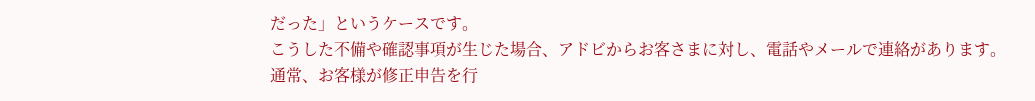だった」というケースです。
こうした不備や確認事項が生じた場合、アドビからお客さまに対し、電話やメールで連絡があります。
通常、お客様が修正申告を行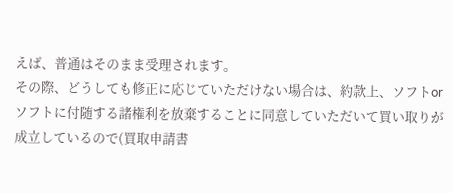えば、普通はそのまま受理されます。
その際、どうしても修正に応じていただけない場合は、約款上、ソフトorソフトに付随する諸権利を放棄することに同意していただいて買い取りが成立しているので(買取申請書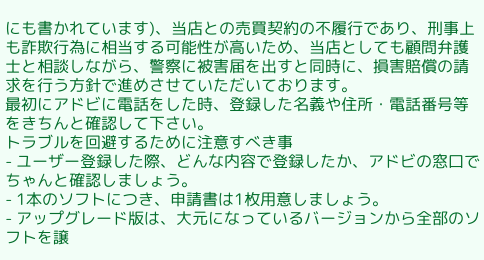にも書かれています)、当店との売買契約の不履行であり、刑事上も詐欺行為に相当する可能性が高いため、当店としても顧問弁護士と相談しながら、警察に被害届を出すと同時に、損害賠償の請求を行う方針で進めさせていただいております。
最初にアドビに電話をした時、登録した名義や住所・電話番号等をきちんと確認して下さい。
トラブルを回避するために注意すべき事
- ユーザー登録した際、どんな内容で登録したか、アドビの窓口でちゃんと確認しましょう。
- 1本のソフトにつき、申請書は1枚用意しましょう。
- アップグレード版は、大元になっているバージョンから全部のソフトを譲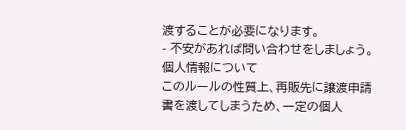渡することが必要になります。
- 不安があれば問い合わせをしましょう。
個人情報について
このルールの性質上、再販先に譲渡申請書を渡してしまうため、一定の個人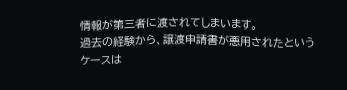情報が第三者に渡されてしまいます。
過去の経験から、譲渡申請書が悪用されたというケースは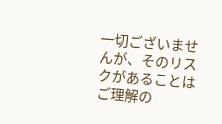一切ございませんが、そのリスクがあることはご理解の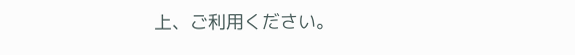上、ご利用ください。